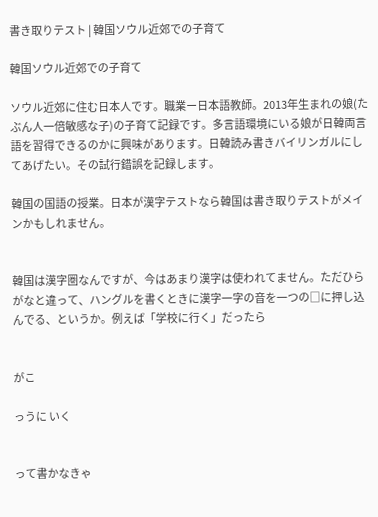書き取りテスト | 韓国ソウル近郊での子育て

韓国ソウル近郊での子育て

ソウル近郊に住む日本人です。職業ー日本語教師。2013年生まれの娘(たぶん人一倍敏感な子)の子育て記録です。多言語環境にいる娘が日韓両言語を習得できるのかに興味があります。日韓読み書きバイリンガルにしてあげたい。その試行錯誤を記録します。

韓国の国語の授業。日本が漢字テストなら韓国は書き取りテストがメインかもしれません。


韓国は漢字圏なんですが、今はあまり漢字は使われてません。ただひらがなと違って、ハングルを書くときに漢字一字の音を一つの□に押し込んでる、というか。例えば「学校に行く」だったら


がこ

っうに いく


って書かなきゃ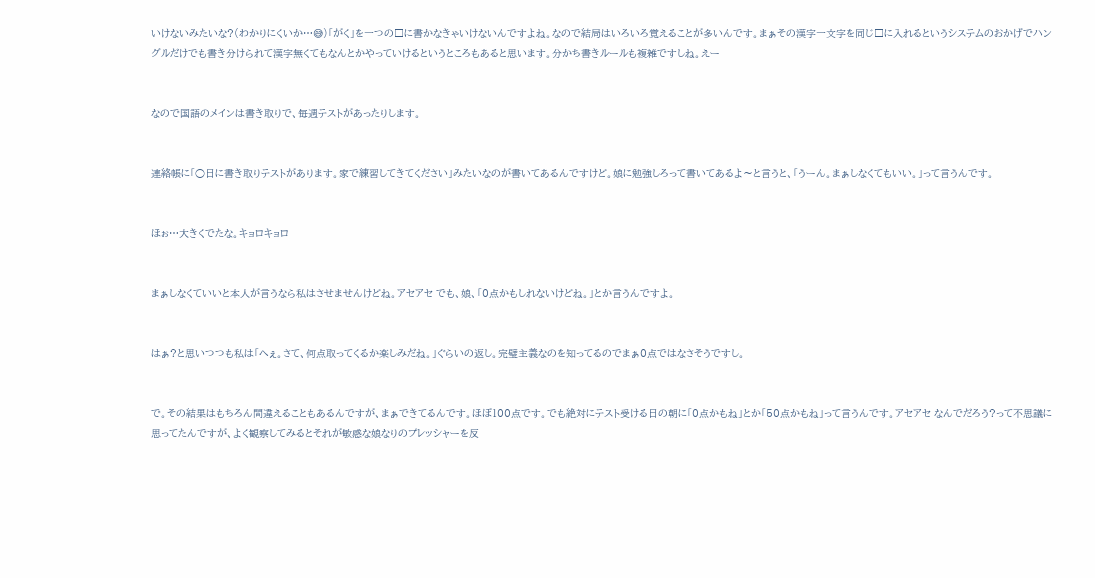いけないみたいな?(わかりにくいか…😅)「がく」を一つの□に書かなきゃいけないんですよね。なので結局はいろいろ覚えることが多いんです。まぁその漢字一文字を同じ□に入れるというシステムのおかげでハングルだけでも書き分けられて漢字無くてもなんとかやっていけるというところもあると思います。分かち書きルールも複雑ですしね。えー


なので国語のメインは書き取りで、毎週テストがあったりします。


連絡帳に「○日に書き取りテストがあります。家で練習してきてください」みたいなのが書いてあるんですけど。娘に勉強しろって書いてあるよ〜と言うと、「うーん。まぁしなくてもいい。」って言うんです。


ほぉ…大きくでたな。キョロキョロ


まぁしなくていいと本人が言うなら私はさせませんけどね。アセアセ でも、娘、「0点かもしれないけどね。」とか言うんですよ。


はぁ?と思いつつも私は「へぇ。さて、何点取ってくるか楽しみだね。」ぐらいの返し。完璧主義なのを知ってるのでまぁ0点ではなさそうですし。


で。その結果はもちろん間違えることもあるんですが、まぁできてるんです。ほぼ100点です。でも絶対にテスト受ける日の朝に「0点かもね」とか「50点かもね」って言うんです。アセアセ なんでだろう?って不思議に思ってたんですが、よく観察してみるとそれが敏感な娘なりのプレッシャーを反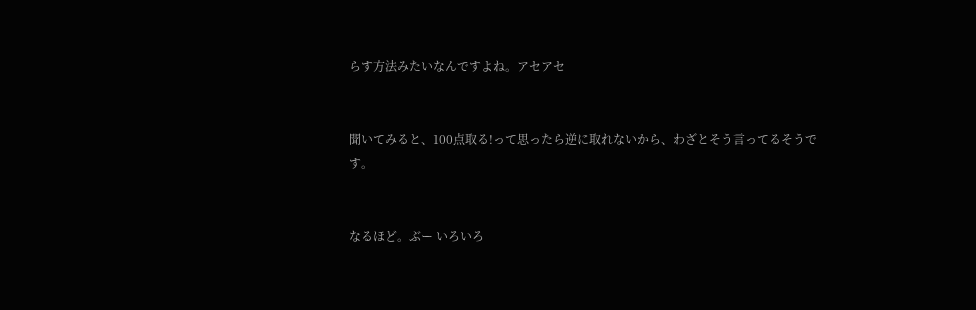らす方法みたいなんですよね。アセアセ


聞いてみると、100点取る!って思ったら逆に取れないから、わざとそう言ってるそうです。


なるほど。ぶー いろいろ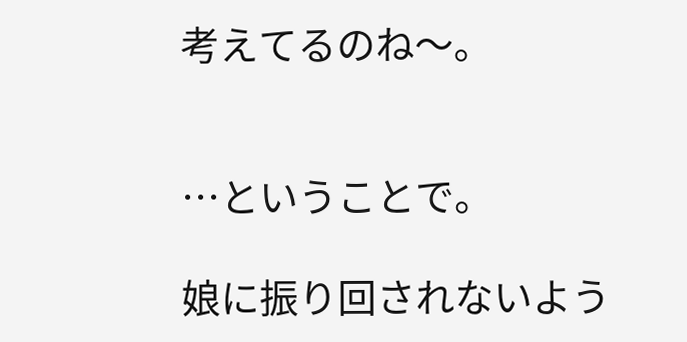考えてるのね〜。


…ということで。

娘に振り回されないよう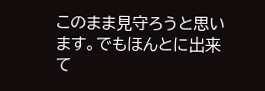このまま見守ろうと思います。でもほんとに出来て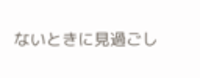ないときに見過ごし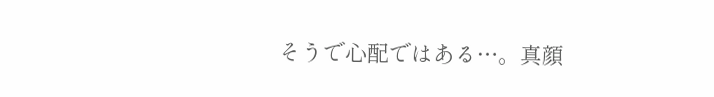そうで心配ではある…。真顔